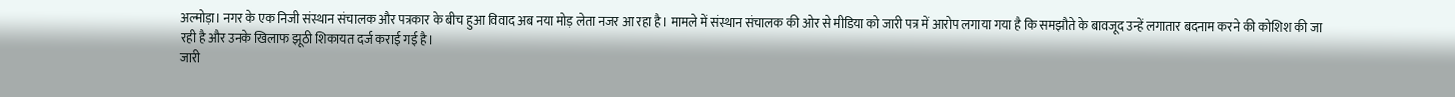अल्मोड़ा। नगर के एक निजी संस्थान संचालक और पत्रकार के बीच हुआ विवाद अब नया मोड़ लेता नजर आ रहा है। मामले में संस्थान संचालक की ओर से मीडिया को जारी पत्र में आरोप लगाया गया है कि समझौते के बावजूद उन्हें लगातार बदनाम करने की कोशिश की जा रही है और उनके खिलाफ झूठी शिकायत दर्ज कराई गई है।
जारी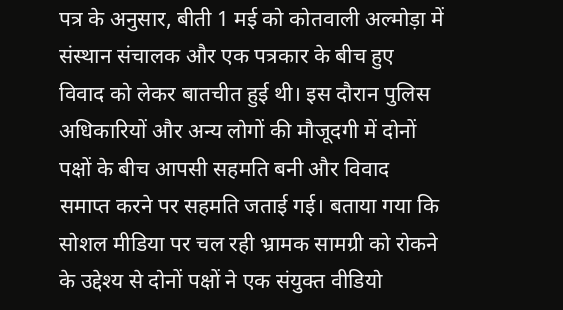पत्र के अनुसार, बीती 1 मई को कोतवाली अल्मोड़ा में संस्थान संचालक और एक पत्रकार के बीच हुए विवाद को लेकर बातचीत हुई थी। इस दौरान पुलिस अधिकारियों और अन्य लोगों की मौजूदगी में दोनों पक्षों के बीच आपसी सहमति बनी और विवाद समाप्त करने पर सहमति जताई गई। बताया गया कि सोशल मीडिया पर चल रही भ्रामक सामग्री को रोकने के उद्देश्य से दोनों पक्षों ने एक संयुक्त वीडियो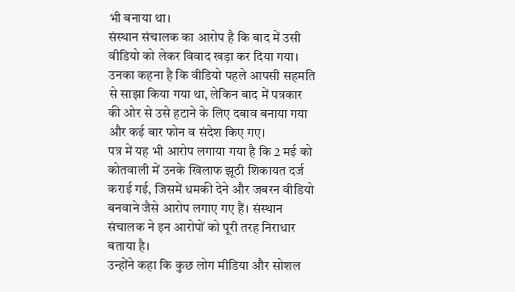भी बनाया था।
संस्थान संचालक का आरोप है कि बाद में उसी वीडियो को लेकर विवाद खड़ा कर दिया गया। उनका कहना है कि वीडियो पहले आपसी सहमति से साझा किया गया था, लेकिन बाद में पत्रकार की ओर से उसे हटाने के लिए दबाव बनाया गया और कई बार फोन व संदेश किए गए।
पत्र में यह भी आरोप लगाया गया है कि 2 मई को कोतवाली में उनके खिलाफ झूठी शिकायत दर्ज कराई गई, जिसमें धमकी देने और जबरन वीडियो बनवाने जैसे आरोप लगाए गए हैं। संस्थान संचालक ने इन आरोपों को पूरी तरह निराधार बताया है।
उन्होंने कहा कि कुछ लोग मीडिया और सोशल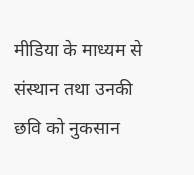मीडिया के माध्यम से संस्थान तथा उनकी छवि को नुकसान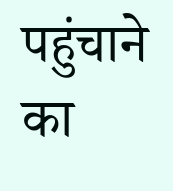पहुंचाने का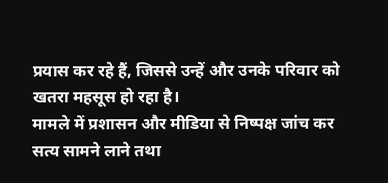प्रयास कर रहे हैं, जिससे उन्हें और उनके परिवार को खतरा महसूस हो रहा है।
मामले में प्रशासन और मीडिया से निष्पक्ष जांच कर सत्य सामने लाने तथा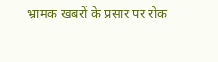भ्रामक खबरों के प्रसार पर रोक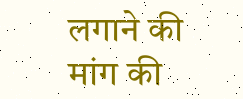लगाने की मांग की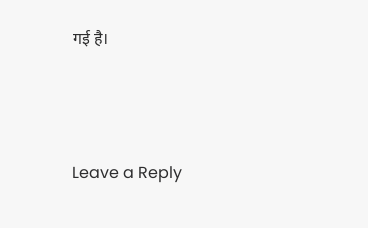गई है।




Leave a Reply